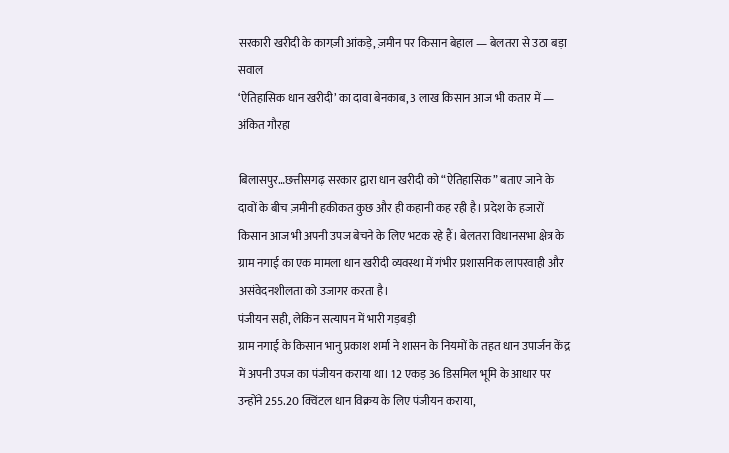सरकारी खरीदी के कागज़ी आंकड़े, ज़मीन पर किसान बेहाल — बेलतरा से उठा बड़ा सवाल
‘ऐतिहासिक धान खरीदी’ का दावा बेनकाब, 3 लाख किसान आज भी कतार में — अंकित गौरहा

बिलासपुर…छत्तीसगढ़ सरकार द्वारा धान खरीदी को “ऐतिहासिक” बताए जाने के दावों के बीच ज़मीनी हकीकत कुछ और ही कहानी कह रही है। प्रदेश के हजारों किसान आज भी अपनी उपज बेचने के लिए भटक रहे हैं। बेलतरा विधानसभा क्षेत्र के ग्राम नगाई का एक मामला धान खरीदी व्यवस्था में गंभीर प्रशासनिक लापरवाही और असंवेदनशीलता को उजागर करता है।
पंजीयन सही, लेकिन सत्यापन में भारी गड़बड़ी
ग्राम नगाई के किसान भानु प्रकाश शर्मा ने शासन के नियमों के तहत धान उपार्जन केंद्र में अपनी उपज का पंजीयन कराया था। 12 एकड़ 36 डिसमिल भूमि के आधार पर उन्होंने 255.20 क्विंटल धान विक्रय के लिए पंजीयन कराया,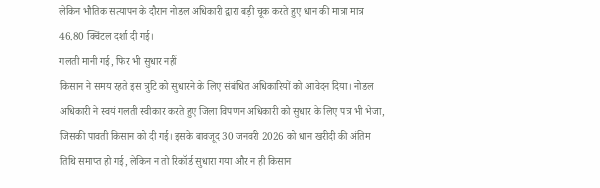लेकिन भौतिक सत्यापन के दौरान नोडल अधिकारी द्वारा बड़ी चूक करते हुए धान की मात्रा मात्र 46.80 क्विंटल दर्शा दी गई।
गलती मानी गई, फिर भी सुधार नहीं
किसान ने समय रहते इस त्रुटि को सुधारने के लिए संबंधित अधिकारियों को आवेदन दिया। नोडल अधिकारी ने स्वयं गलती स्वीकार करते हुए जिला विपणन अधिकारी को सुधार के लिए पत्र भी भेजा, जिसकी पावती किसान को दी गई। इसके बावजूद 30 जनवरी 2026 को धान खरीदी की अंतिम तिथि समाप्त हो गई, लेकिन न तो रिकॉर्ड सुधारा गया और न ही किसान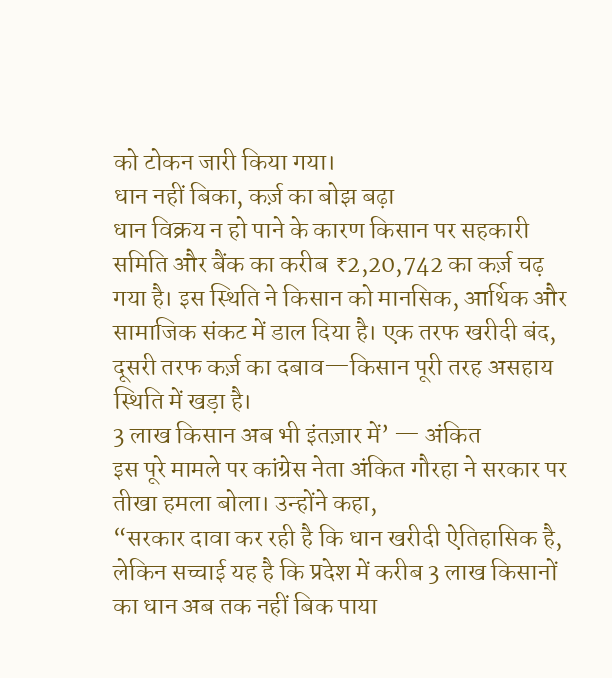को टोकन जारी किया गया।
धान नहीं बिका, कर्ज़ का बोझ बढ़ा
धान विक्रय न हो पाने के कारण किसान पर सहकारी समिति और बैंक का करीब ₹2,20,742 का कर्ज़ चढ़ गया है। इस स्थिति ने किसान को मानसिक, आर्थिक और सामाजिक संकट में डाल दिया है। एक तरफ खरीदी बंद, दूसरी तरफ कर्ज़ का दबाव—किसान पूरी तरह असहाय स्थिति में खड़ा है।
3 लाख किसान अब भी इंतज़ार में’ — अंकित
इस पूरे मामले पर कांग्रेस नेता अंकित गौरहा ने सरकार पर तीखा हमला बोला। उन्होंने कहा,
“सरकार दावा कर रही है कि धान खरीदी ऐतिहासिक है, लेकिन सच्चाई यह है कि प्रदेश में करीब 3 लाख किसानों का धान अब तक नहीं बिक पाया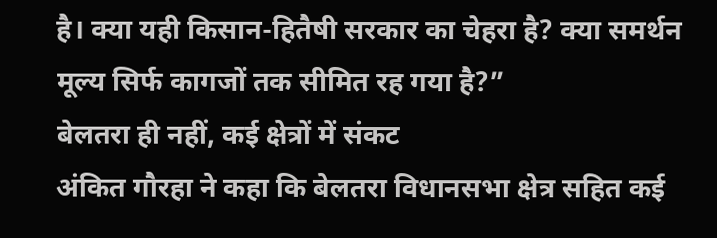है। क्या यही किसान-हितैषी सरकार का चेहरा है? क्या समर्थन मूल्य सिर्फ कागजों तक सीमित रह गया है?”
बेलतरा ही नहीं, कई क्षेत्रों में संकट
अंकित गौरहा ने कहा कि बेलतरा विधानसभा क्षेत्र सहित कई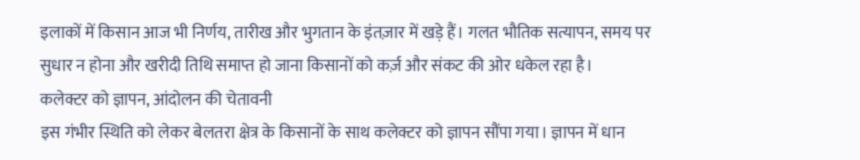इलाकों में किसान आज भी निर्णय, तारीख और भुगतान के इंतज़ार में खड़े हैं। गलत भौतिक सत्यापन, समय पर सुधार न होना और खरीदी तिथि समाप्त हो जाना किसानों को कर्ज़ और संकट की ओर धकेल रहा है।
कलेक्टर को ज्ञापन, आंदोलन की चेतावनी
इस गंभीर स्थिति को लेकर बेलतरा क्षेत्र के किसानों के साथ कलेक्टर को ज्ञापन सौंपा गया। ज्ञापन में धान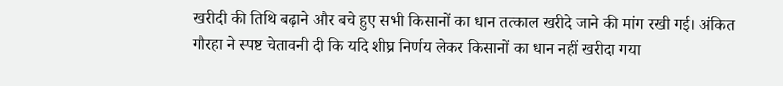खरीदी की तिथि बढ़ाने और बचे हुए सभी किसानों का धान तत्काल खरीदे जाने की मांग रखी गई। अंकित गौरहा ने स्पष्ट चेतावनी दी कि यदि शीघ्र निर्णय लेकर किसानों का धान नहीं खरीदा गया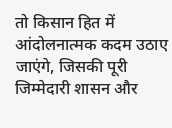तो किसान हित में आंदोलनात्मक कदम उठाए जाएंगे, जिसकी पूरी जिम्मेदारी शासन और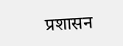प्रशासन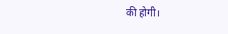की होगी।